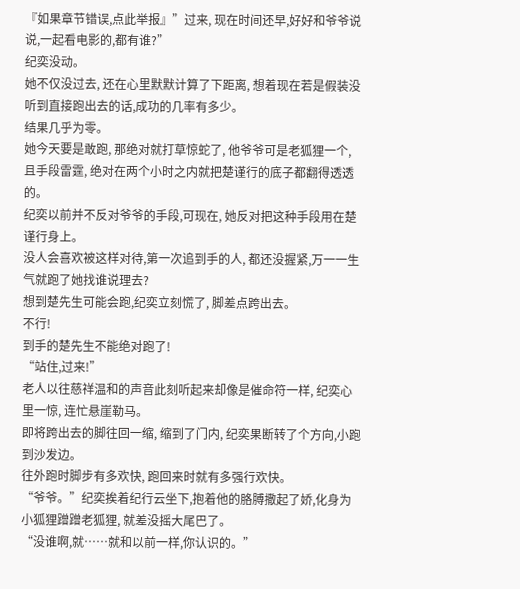『如果章节错误,点此举报』”过来, 现在时间还早,好好和爷爷说说,一起看电影的,都有谁?”
纪奕没动。
她不仅没过去, 还在心里默默计算了下距离, 想着现在若是假装没听到直接跑出去的话,成功的几率有多少。
结果几乎为零。
她今天要是敢跑, 那绝对就打草惊蛇了, 他爷爷可是老狐狸一个, 且手段雷霆, 绝对在两个小时之内就把楚谨行的底子都翻得透透的。
纪奕以前并不反对爷爷的手段,可现在, 她反对把这种手段用在楚谨行身上。
没人会喜欢被这样对待,第一次追到手的人, 都还没握紧,万一一生气就跑了她找谁说理去?
想到楚先生可能会跑,纪奕立刻慌了, 脚差点跨出去。
不行!
到手的楚先生不能绝对跑了!
“站住,过来!”
老人以往慈祥温和的声音此刻听起来却像是催命符一样, 纪奕心里一惊, 连忙悬崖勒马。
即将跨出去的脚往回一缩, 缩到了门内, 纪奕果断转了个方向,小跑到沙发边。
往外跑时脚步有多欢快, 跑回来时就有多强行欢快。
“爷爷。”纪奕挨着纪行云坐下,抱着他的胳膊撒起了娇,化身为小狐狸蹭蹭老狐狸, 就差没摇大尾巴了。
“没谁啊,就……就和以前一样,你认识的。”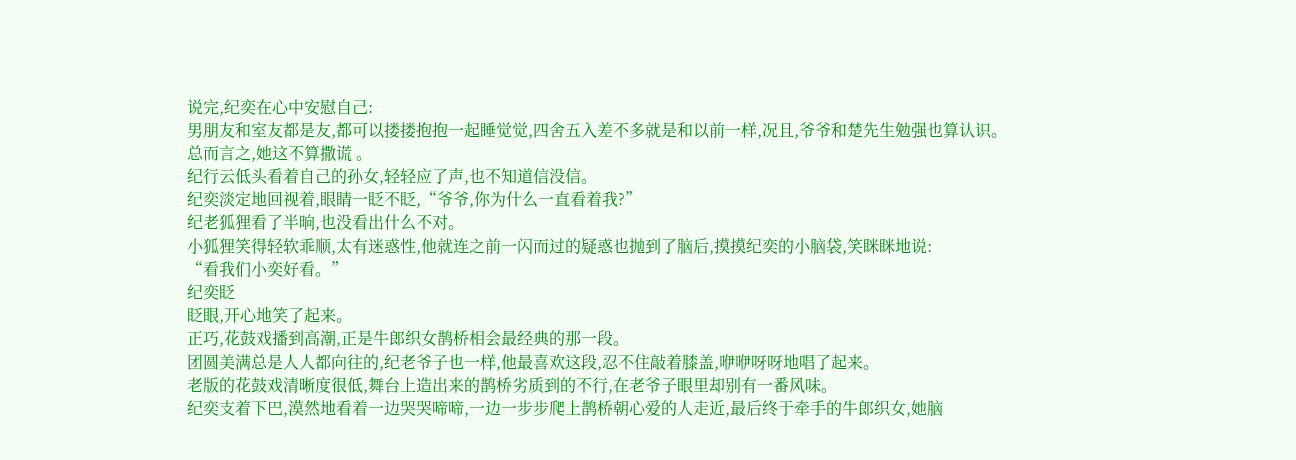说完,纪奕在心中安慰自己:
男朋友和室友都是友,都可以搂搂抱抱一起睡觉觉,四舍五入差不多就是和以前一样,况且,爷爷和楚先生勉强也算认识。
总而言之,她这不算撒谎 。
纪行云低头看着自己的孙女,轻轻应了声,也不知道信没信。
纪奕淡定地回视着,眼睛一眨不眨,“爷爷,你为什么一直看着我?”
纪老狐狸看了半晌,也没看出什么不对。
小狐狸笑得轻软乖顺,太有迷惑性,他就连之前一闪而过的疑惑也抛到了脑后,摸摸纪奕的小脑袋,笑眯眯地说:
“看我们小奕好看。”
纪奕眨
眨眼,开心地笑了起来。
正巧,花鼓戏播到高潮,正是牛郎织女鹊桥相会最经典的那一段。
团圆美满总是人人都向往的,纪老爷子也一样,他最喜欢这段,忍不住敲着膝盖,咿咿呀呀地唱了起来。
老版的花鼓戏清晰度很低,舞台上造出来的鹊桥劣质到的不行,在老爷子眼里却别有一番风味。
纪奕支着下巴,漠然地看着一边哭哭啼啼,一边一步步爬上鹊桥朝心爱的人走近,最后终于牵手的牛郎织女,她脑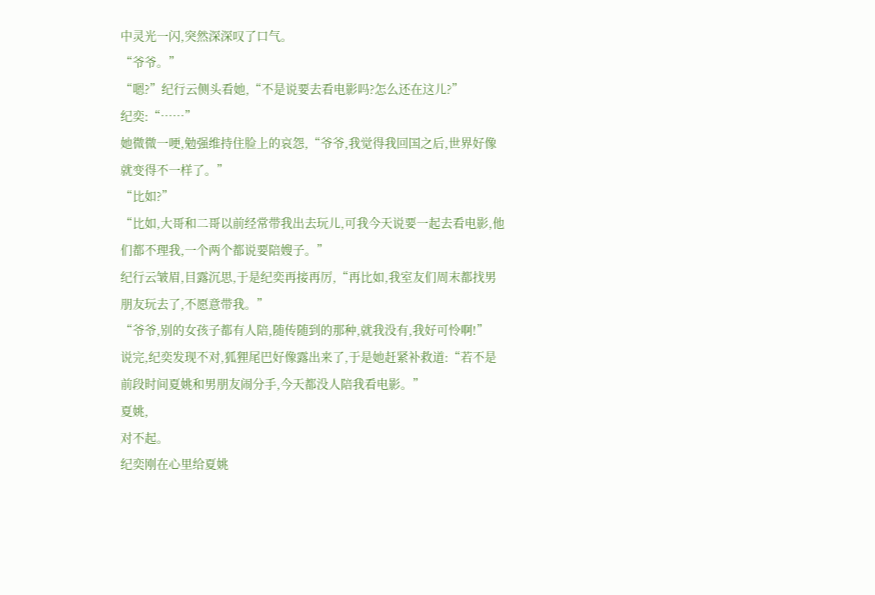中灵光一闪,突然深深叹了口气。
“爷爷。”
“嗯?”纪行云侧头看她,“不是说要去看电影吗?怎么还在这儿?”
纪奕:“……”
她微微一哽,勉强维持住脸上的哀怨,“爷爷,我觉得我回国之后,世界好像就变得不一样了。”
“比如?”
“比如,大哥和二哥以前经常带我出去玩儿,可我今天说要一起去看电影,他们都不理我,一个两个都说要陪嫂子。”
纪行云皱眉,目露沉思,于是纪奕再接再厉,“再比如,我室友们周末都找男朋友玩去了,不愿意带我。”
“爷爷,别的女孩子都有人陪,随传随到的那种,就我没有,我好可怜啊!”
说完,纪奕发现不对,狐狸尾巴好像露出来了,于是她赶紧补救道:“若不是前段时间夏姚和男朋友闹分手,今天都没人陪我看电影。”
夏姚,
对不起。
纪奕刚在心里给夏姚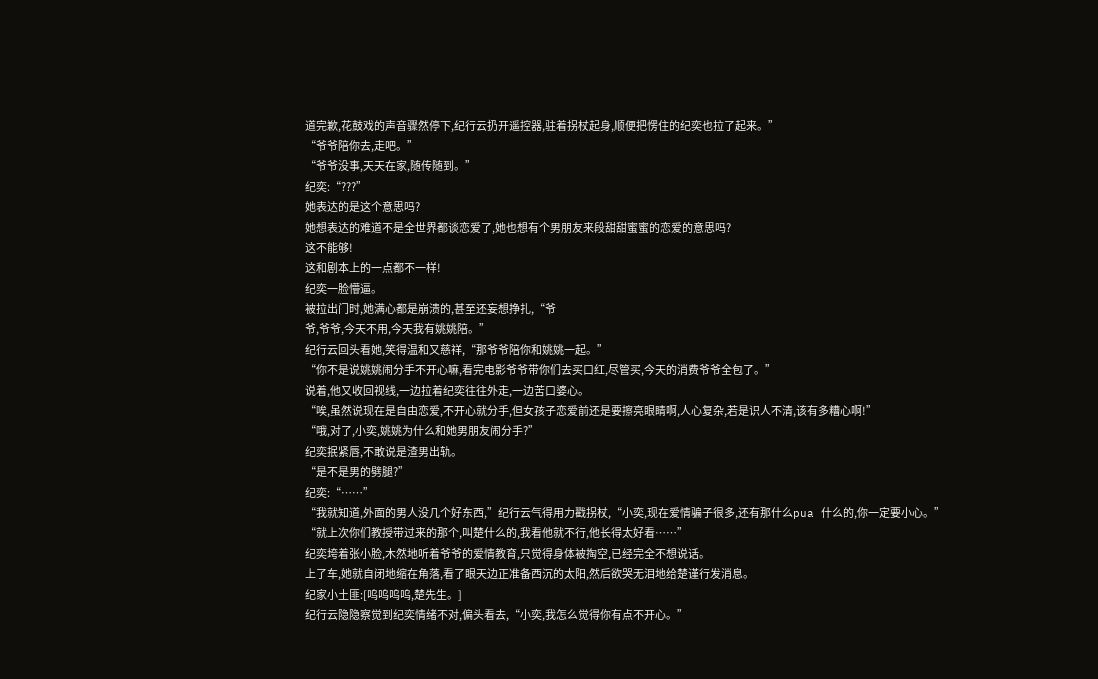道完歉,花鼓戏的声音骤然停下,纪行云扔开遥控器,驻着拐杖起身,顺便把愣住的纪奕也拉了起来。”
“爷爷陪你去,走吧。”
“爷爷没事,天天在家,随传随到。”
纪奕:“???”
她表达的是这个意思吗?
她想表达的难道不是全世界都谈恋爱了,她也想有个男朋友来段甜甜蜜蜜的恋爱的意思吗?
这不能够!
这和剧本上的一点都不一样!
纪奕一脸懵逼。
被拉出门时,她满心都是崩溃的,甚至还妄想挣扎,“爷
爷,爷爷,今天不用,今天我有姚姚陪。”
纪行云回头看她,笑得温和又慈祥,“那爷爷陪你和姚姚一起。”
“你不是说姚姚闹分手不开心嘛,看完电影爷爷带你们去买口红,尽管买,今天的消费爷爷全包了。”
说着,他又收回视线,一边拉着纪奕往往外走,一边苦口婆心。
“唉,虽然说现在是自由恋爱,不开心就分手,但女孩子恋爱前还是要擦亮眼睛啊,人心复杂,若是识人不清,该有多糟心啊!”
“哦,对了,小奕,姚姚为什么和她男朋友闹分手?”
纪奕抿紧唇,不敢说是渣男出轨。
“是不是男的劈腿?”
纪奕:“……”
“我就知道,外面的男人没几个好东西,”纪行云气得用力戳拐杖,“小奕,现在爱情骗子很多,还有那什么pua 什么的,你一定要小心。”
“就上次你们教授带过来的那个,叫楚什么的,我看他就不行,他长得太好看……”
纪奕垮着张小脸,木然地听着爷爷的爱情教育,只觉得身体被掏空,已经完全不想说话。
上了车,她就自闭地缩在角落,看了眼天边正准备西沉的太阳,然后欲哭无泪地给楚谨行发消息。
纪家小土匪:[呜呜呜呜,楚先生。]
纪行云隐隐察觉到纪奕情绪不对,偏头看去,“小奕,我怎么觉得你有点不开心。”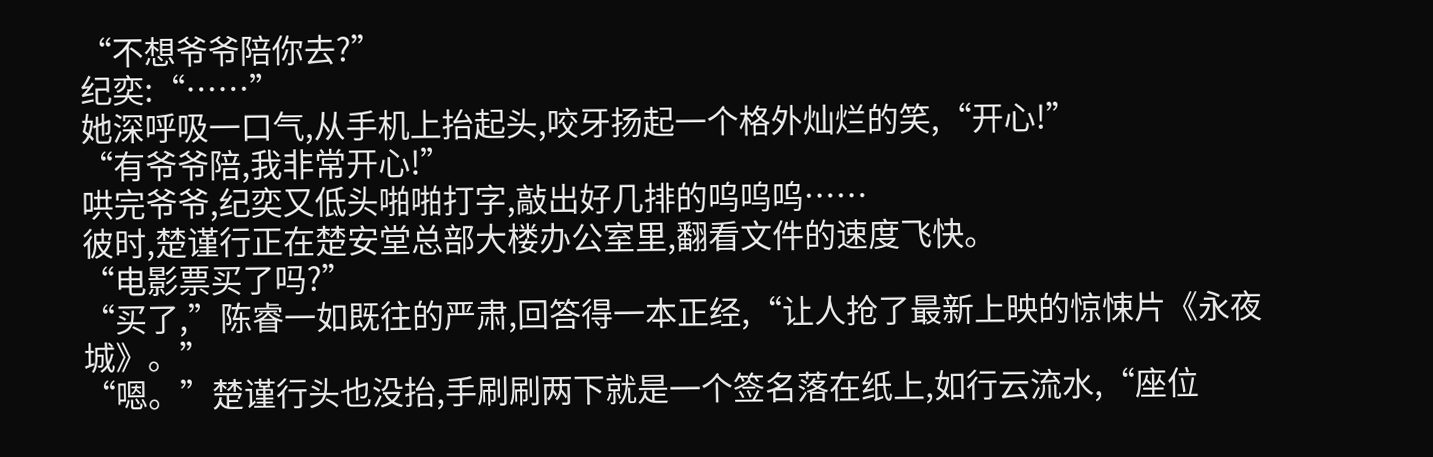“不想爷爷陪你去?”
纪奕:“……”
她深呼吸一口气,从手机上抬起头,咬牙扬起一个格外灿烂的笑,“开心!”
“有爷爷陪,我非常开心!”
哄完爷爷,纪奕又低头啪啪打字,敲出好几排的呜呜呜……
彼时,楚谨行正在楚安堂总部大楼办公室里,翻看文件的速度飞快。
“电影票买了吗?”
“买了,”陈睿一如既往的严肃,回答得一本正经,“让人抢了最新上映的惊悚片《永夜城》。”
“嗯。”楚谨行头也没抬,手刷刷两下就是一个签名落在纸上,如行云流水,“座位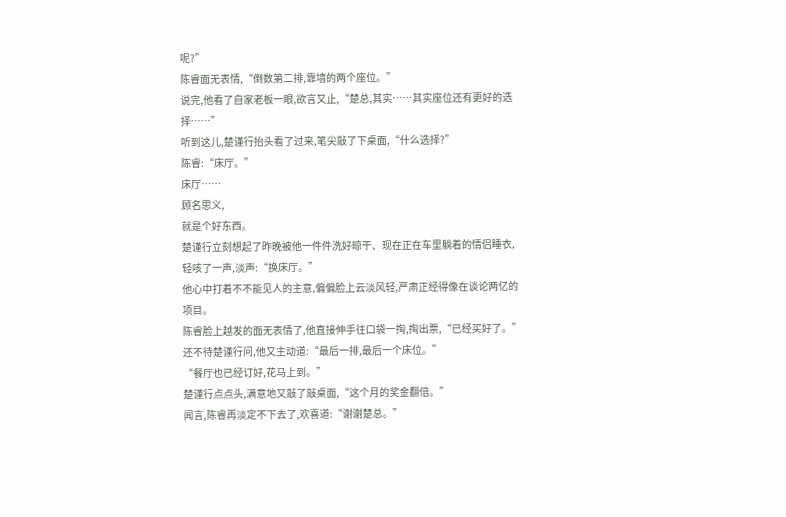呢?”
陈睿面无表情,“倒数第二排,靠墙的两个座位。”
说完,他看了自家老板一眼,欲言又止,“楚总,其实……其实座位还有更好的选择……”
听到这儿,楚谨行抬头看了过来,笔尖敲了下桌面,“什么选择?”
陈睿:“床厅。”
床厅……
顾名思义,
就是个好东西。
楚谨行立刻想起了昨晚被他一件件洗好晾干、现在正在车里躺着的情侣睡衣,轻咳了一声,淡声:“换床厅。”
他心中打着不不能见人的主意,偏偏脸上云淡风轻,严肃正经得像在谈论两亿的项目。
陈睿脸上越发的面无表情了,他直接伸手往口袋一掏,掏出票,“已经买好了。”
还不待楚谨行问,他又主动道:“最后一排,最后一个床位。”
“餐厅也已经订好,花马上到。”
楚谨行点点头,满意地又敲了敲桌面,“这个月的奖金翻倍。”
闻言,陈睿再淡定不下去了,欢喜道:“谢谢楚总。”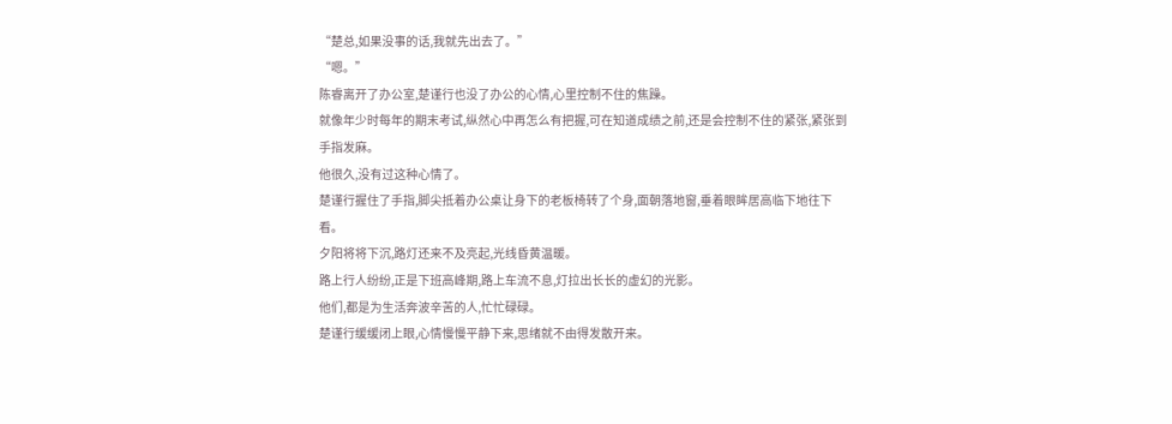“楚总,如果没事的话,我就先出去了。”
“嗯。”
陈睿离开了办公室,楚谨行也没了办公的心情,心里控制不住的焦躁。
就像年少时每年的期末考试,纵然心中再怎么有把握,可在知道成绩之前,还是会控制不住的紧张,紧张到手指发麻。
他很久,没有过这种心情了。
楚谨行握住了手指,脚尖抵着办公桌让身下的老板椅转了个身,面朝落地窗,垂着眼眸居高临下地往下看。
夕阳将将下沉,路灯还来不及亮起,光线昏黄温暖。
路上行人纷纷,正是下班高峰期,路上车流不息,灯拉出长长的虚幻的光影。
他们,都是为生活奔波辛苦的人,忙忙碌碌。
楚谨行缓缓闭上眼,心情慢慢平静下来,思绪就不由得发散开来。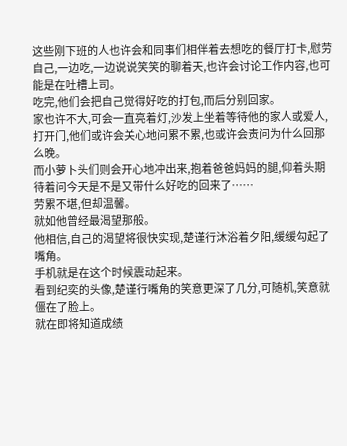这些刚下班的人也许会和同事们相伴着去想吃的餐厅打卡,慰劳自己,一边吃,一边说说笑笑的聊着天,也许会讨论工作内容,也可能是在吐槽上司。
吃完,他们会把自己觉得好吃的打包,而后分别回家。
家也许不大,可会一直亮着灯,沙发上坐着等待他的家人或爱人,打开门,他们或许会关心地问累不累,也或许会责问为什么回那么晚。
而小萝卜头们则会开心地冲出来,抱着爸爸妈妈的腿,仰着头期待着问今天是不是又带什么好吃的回来了……
劳累不堪,但却温馨。
就如他曾经最渴望那般。
他相信,自己的渴望将很快实现,楚谨行沐浴着夕阳,缓缓勾起了嘴角。
手机就是在这个时候震动起来。
看到纪奕的头像,楚谨行嘴角的笑意更深了几分,可随机,笑意就僵在了脸上。
就在即将知道成绩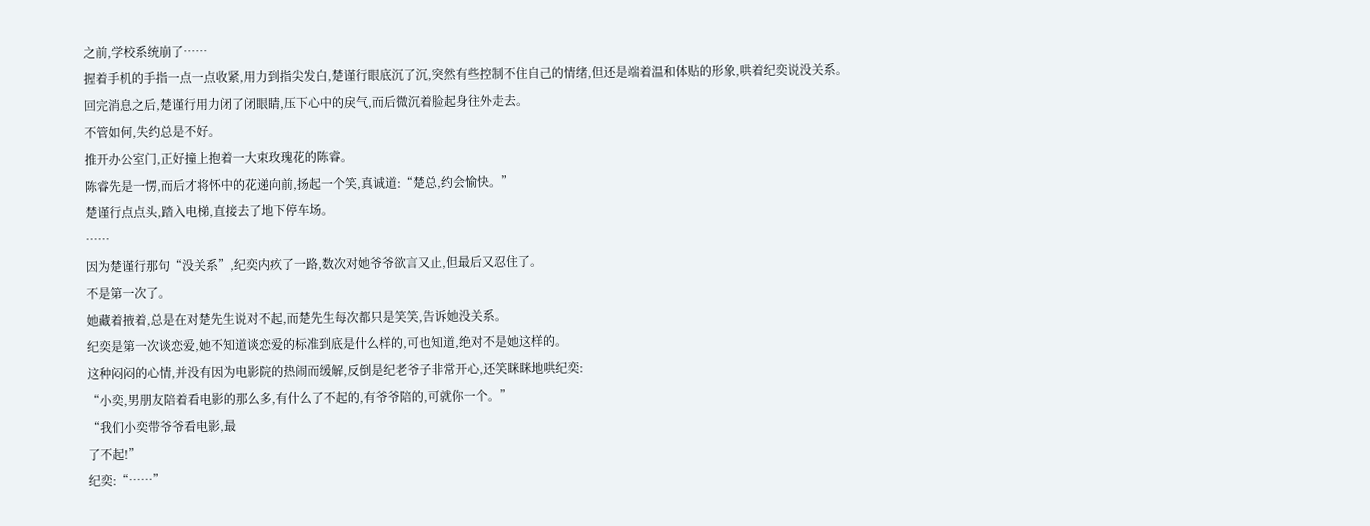之前,学校系统崩了……
握着手机的手指一点一点收紧,用力到指尖发白,楚谨行眼底沉了沉,突然有些控制不住自己的情绪,但还是端着温和体贴的形象,哄着纪奕说没关系。
回完消息之后,楚谨行用力闭了闭眼睛,压下心中的戾气,而后微沉着脸起身往外走去。
不管如何,失约总是不好。
推开办公室门,正好撞上抱着一大束玫瑰花的陈睿。
陈睿先是一愣,而后才将怀中的花递向前,扬起一个笑,真诚道:“楚总,约会愉快。”
楚谨行点点头,踏入电梯,直接去了地下停车场。
……
因为楚谨行那句“没关系”,纪奕内疚了一路,数次对她爷爷欲言又止,但最后又忍住了。
不是第一次了。
她藏着掖着,总是在对楚先生说对不起,而楚先生每次都只是笑笑,告诉她没关系。
纪奕是第一次谈恋爱,她不知道谈恋爱的标准到底是什么样的,可也知道,绝对不是她这样的。
这种闷闷的心情,并没有因为电影院的热闹而缓解,反倒是纪老爷子非常开心,还笑眯眯地哄纪奕:
“小奕,男朋友陪着看电影的那么多,有什么了不起的,有爷爷陪的,可就你一个。”
“我们小奕带爷爷看电影,最
了不起!”
纪奕:“……”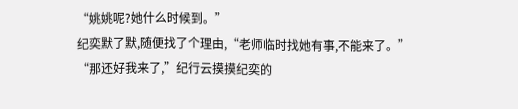“姚姚呢?她什么时候到。”
纪奕默了默,随便找了个理由,“老师临时找她有事,不能来了。”
“那还好我来了,”纪行云摸摸纪奕的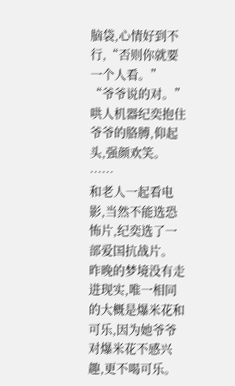脑袋,心情好到不行,“否则你就要一个人看。”
“爷爷说的对。”哄人机器纪奕抱住爷爷的胳膊,仰起头,强颜欢笑。
……
和老人一起看电影,当然不能选恐怖片,纪奕选了一部爱国抗战片。
昨晚的梦境没有走进现实,唯一相同的大概是爆米花和可乐,因为她爷爷对爆米花不感兴趣,更不喝可乐。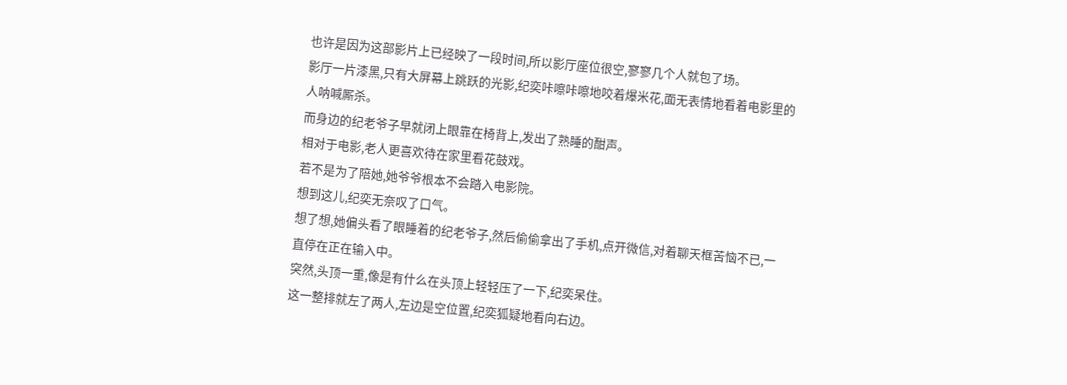也许是因为这部影片上已经映了一段时间,所以影厅座位很空,寥寥几个人就包了场。
影厅一片漆黑,只有大屏幕上跳跃的光影,纪奕咔嚓咔嚓地咬着爆米花,面无表情地看着电影里的人呐喊厮杀。
而身边的纪老爷子早就闭上眼靠在椅背上,发出了熟睡的酣声。
相对于电影,老人更喜欢待在家里看花鼓戏。
若不是为了陪她,她爷爷根本不会踏入电影院。
想到这儿,纪奕无奈叹了口气。
想了想,她偏头看了眼睡着的纪老爷子,然后偷偷拿出了手机,点开微信,对着聊天框苦恼不已,一直停在正在输入中。
突然,头顶一重,像是有什么在头顶上轻轻压了一下,纪奕呆住。
这一整排就左了两人,左边是空位置,纪奕狐疑地看向右边。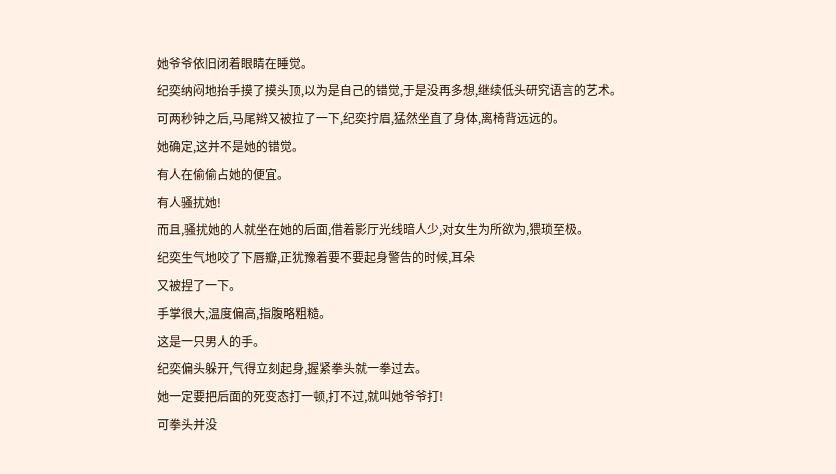她爷爷依旧闭着眼睛在睡觉。
纪奕纳闷地抬手摸了摸头顶,以为是自己的错觉,于是没再多想,继续低头研究语言的艺术。
可两秒钟之后,马尾辫又被拉了一下,纪奕拧眉,猛然坐直了身体,离椅背远远的。
她确定,这并不是她的错觉。
有人在偷偷占她的便宜。
有人骚扰她!
而且,骚扰她的人就坐在她的后面,借着影厅光线暗人少,对女生为所欲为,猥琐至极。
纪奕生气地咬了下唇瓣,正犹豫着要不要起身警告的时候,耳朵
又被捏了一下。
手掌很大,温度偏高,指腹略粗糙。
这是一只男人的手。
纪奕偏头躲开,气得立刻起身,握紧拳头就一拳过去。
她一定要把后面的死变态打一顿,打不过,就叫她爷爷打!
可拳头并没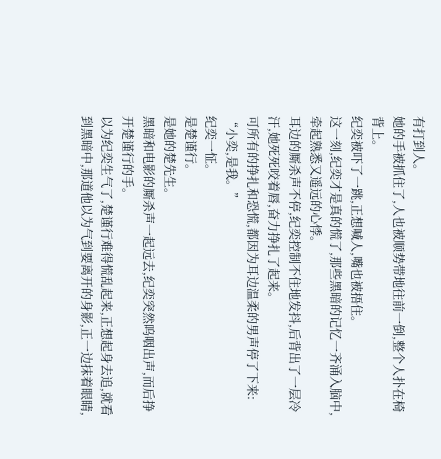有打到人。
她的手被抓住了,人也被顺势带地往前一倒,整个人扑在椅背上。
纪奕被吓了一跳,正想喊人,嘴也被捂住。
这一刻,纪奕才是真的慌了,那些黑暗的记忆一齐涌入脑中,牵起熟悉又遥远的心悸。
耳边的厮杀声不停,纪奕控制不住地发抖,后背出了一层冷汗,她死死咬着唇,奋力挣扎了起来。
可所有的挣扎和恐慌,都因为耳边温柔的男声停了下来:
“小奕,是我。”
纪奕一怔。
是楚谨行。
是她的楚先生。
黑暗和电影的厮杀声一起远去,纪奕突然呜咽出声,而后挣开楚谨行的手。
以为纪奕生气了,楚谨行难得慌乱起来,正想起身去追,就看到黑暗中,那道他以为气到要离开的身影,正一边抹着眼睛,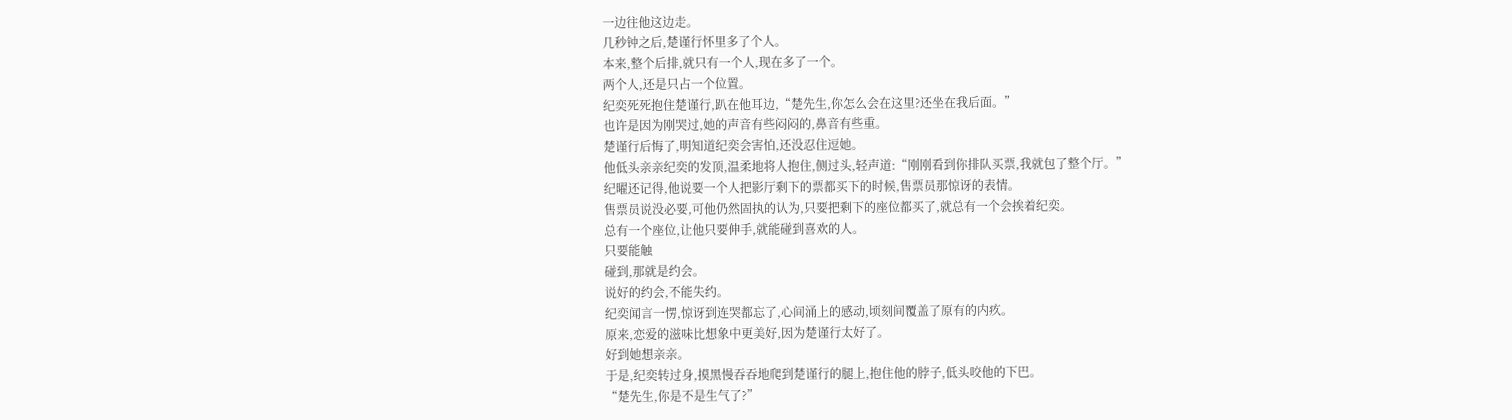一边往他这边走。
几秒钟之后,楚谨行怀里多了个人。
本来,整个后排,就只有一个人,现在多了一个。
两个人,还是只占一个位置。
纪奕死死抱住楚谨行,趴在他耳边,“楚先生,你怎么会在这里?还坐在我后面。”
也许是因为刚哭过,她的声音有些闷闷的,鼻音有些重。
楚谨行后悔了,明知道纪奕会害怕,还没忍住逗她。
他低头亲亲纪奕的发顶,温柔地将人抱住,侧过头,轻声道:“刚刚看到你排队买票,我就包了整个厅。”
纪曜还记得,他说要一个人把影厅剩下的票都买下的时候,售票员那惊讶的表情。
售票员说没必要,可他仍然固执的认为,只要把剩下的座位都买了,就总有一个会挨着纪奕。
总有一个座位,让他只要伸手,就能碰到喜欢的人。
只要能触
碰到,那就是约会。
说好的约会,不能失约。
纪奕闻言一愣,惊讶到连哭都忘了,心间涌上的感动,顷刻间覆盖了原有的内疚。
原来,恋爱的滋味比想象中更美好,因为楚谨行太好了。
好到她想亲亲。
于是,纪奕转过身,摸黑慢吞吞地爬到楚谨行的腿上,抱住他的脖子,低头咬他的下巴。
“楚先生,你是不是生气了?”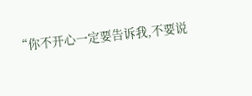“你不开心一定要告诉我,不要说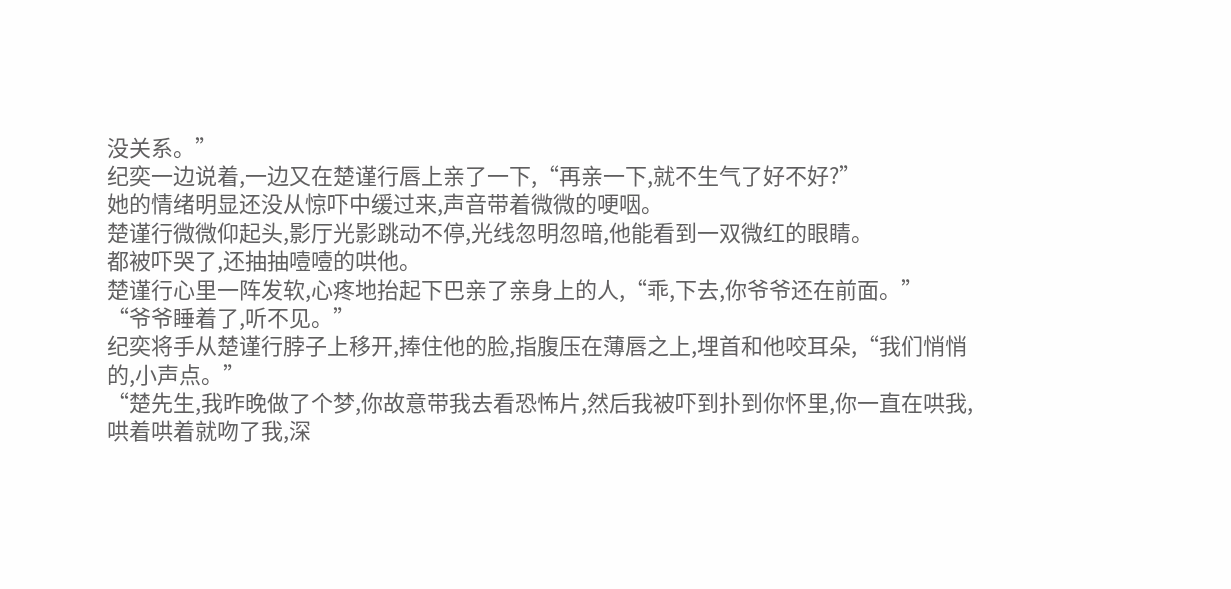没关系。”
纪奕一边说着,一边又在楚谨行唇上亲了一下,“再亲一下,就不生气了好不好?”
她的情绪明显还没从惊吓中缓过来,声音带着微微的哽咽。
楚谨行微微仰起头,影厅光影跳动不停,光线忽明忽暗,他能看到一双微红的眼睛。
都被吓哭了,还抽抽噎噎的哄他。
楚谨行心里一阵发软,心疼地抬起下巴亲了亲身上的人,“乖,下去,你爷爷还在前面。”
“爷爷睡着了,听不见。”
纪奕将手从楚谨行脖子上移开,捧住他的脸,指腹压在薄唇之上,埋首和他咬耳朵,“我们悄悄的,小声点。”
“楚先生,我昨晚做了个梦,你故意带我去看恐怖片,然后我被吓到扑到你怀里,你一直在哄我,哄着哄着就吻了我,深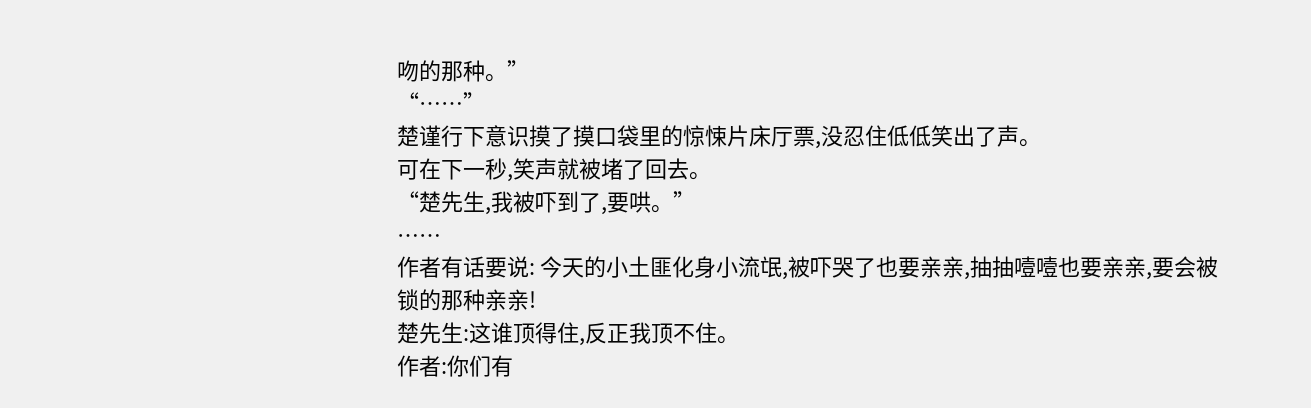吻的那种。”
“……”
楚谨行下意识摸了摸口袋里的惊悚片床厅票,没忍住低低笑出了声。
可在下一秒,笑声就被堵了回去。
“楚先生,我被吓到了,要哄。”
……
作者有话要说: 今天的小土匪化身小流氓,被吓哭了也要亲亲,抽抽噎噎也要亲亲,要会被锁的那种亲亲!
楚先生:这谁顶得住,反正我顶不住。
作者:你们有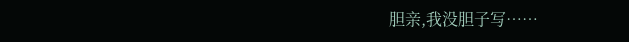胆亲,我没胆子写……